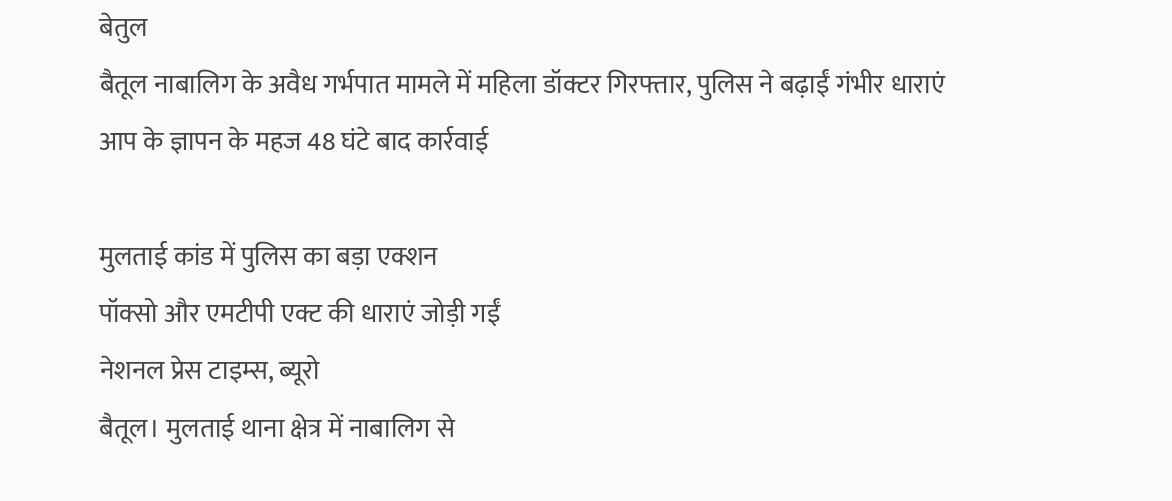बेतुल
बैतूल नाबालिग के अवैध गर्भपात मामले में महिला डॉक्टर गिरफ्तार, पुलिस ने बढ़ाईं गंभीर धाराएं
आप के ज्ञापन के महज 48 घंटे बाद कार्रवाई

मुलताई कांड में पुलिस का बड़ा एक्शन
पॉक्सो और एमटीपी एक्ट की धाराएं जोड़ी गईं
नेशनल प्रेस टाइम्स, ब्यूरो
बैतूल। मुलताई थाना क्षेत्र में नाबालिग से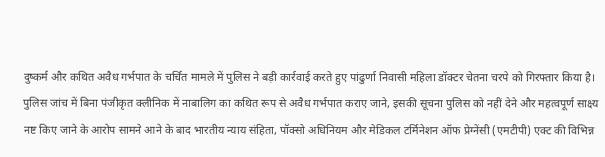दुष्कर्म और कथित अवैध गर्भपात के चर्चित मामले में पुलिस ने बड़ी कार्रवाई करते हुए पांढुर्णा निवासी महिला डॉक्टर चेतना चरपे को गिरफ्तार किया है। पुलिस जांच में बिना पंजीकृत क्लीनिक में नाबालिग का कथित रूप से अवैध गर्भपात कराए जाने, इसकी सूचना पुलिस को नहीं देने और महत्वपूर्ण साक्ष्य नष्ट किए जाने के आरोप सामने आने के बाद भारतीय न्याय संहिता, पॉक्सो अधिनियम और मेडिकल टर्मिनेशन ऑफ प्रेग्नेंसी (एमटीपी) एक्ट की विभिन्न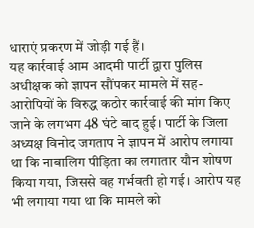धाराएं प्रकरण में जोड़ी गई हैं।
यह कार्रवाई आम आदमी पार्टी द्वारा पुलिस अधीक्षक को ज्ञापन सौंपकर मामले में सह-आरोपियों के विरुद्ध कठोर कार्रवाई की मांग किए जाने के लगभग 48 घंटे बाद हुई। पार्टी के जिला अध्यक्ष विनोद जगताप ने ज्ञापन में आरोप लगाया था कि नाबालिग पीड़िता का लगातार यौन शोषण किया गया, जिससे वह गर्भवती हो गई। आरोप यह भी लगाया गया था कि मामले को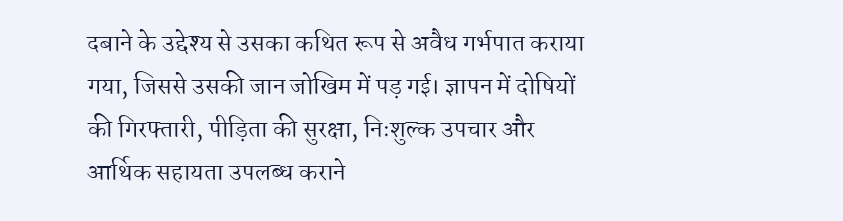दबाने के उद्देश्य से उसका कथित रूप से अवैध गर्भपात कराया गया, जिससे उसकी जान जोखिम में पड़ गई। ज्ञापन में दोषियों की गिरफ्तारी, पीड़िता की सुरक्षा, निःशुल्क उपचार और आर्थिक सहायता उपलब्ध कराने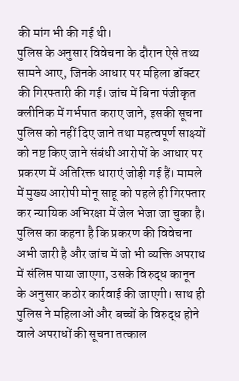की मांग भी की गई थी।
पुलिस के अनुसार विवेचना के दौरान ऐसे तथ्य सामने आए, जिनके आधार पर महिला डॉक्टर की गिरफ्तारी की गई। जांच में बिना पंजीकृत क्लीनिक में गर्भपात कराए जाने, इसकी सूचना पुलिस को नहीं दिए जाने तथा महत्वपूर्ण साक्ष्यों को नष्ट किए जाने संबंधी आरोपों के आधार पर प्रकरण में अतिरिक्त धाराएं जोड़ी गई हैं। मामले में मुख्य आरोपी मोनू साहू को पहले ही गिरफ्तार कर न्यायिक अभिरक्षा में जेल भेजा जा चुका है।
पुलिस का कहना है कि प्रकरण की विवेचना अभी जारी है और जांच में जो भी व्यक्ति अपराध में संलिप्त पाया जाएगा, उसके विरुद्ध कानून के अनुसार कठोर कार्रवाई की जाएगी। साथ ही पुलिस ने महिलाओं और बच्चों के विरुद्ध होने वाले अपराधों की सूचना तत्काल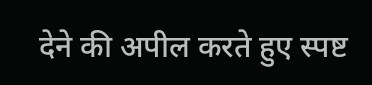देने की अपील करते हुए स्पष्ट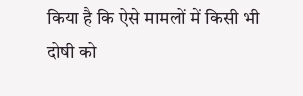किया है कि ऐसे मामलों में किसी भी दोषी को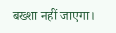बख्शा नहीं जाएगा।